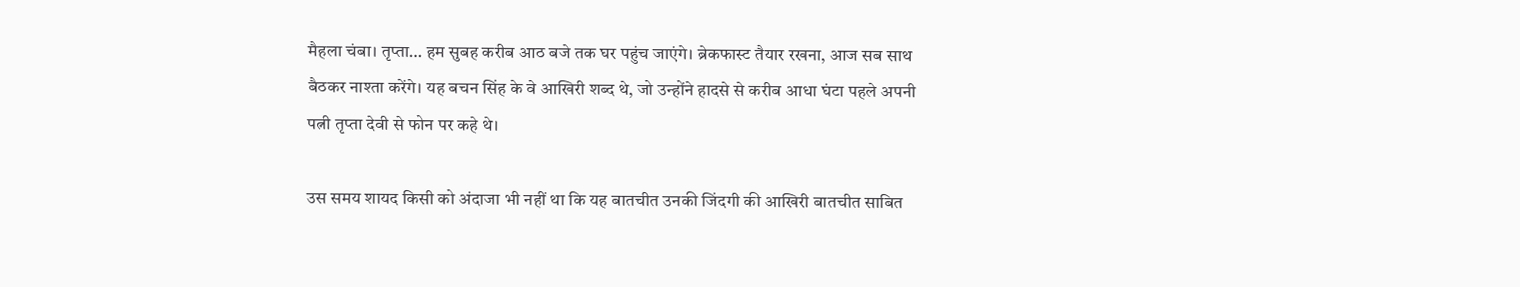मैहला चंबा। तृप्ता… हम सुबह करीब आठ बजे तक घर पहुंच जाएंगे। ब्रेकफास्ट तैयार रखना, आज सब साथ बैठकर नाश्ता करेंगे। यह बचन सिंह के वे आखिरी शब्द थे, जो उन्होंने हादसे से करीब आधा घंटा पहले अपनी पत्नी तृप्ता देवी से फोन पर कहे थे।

उस समय शायद किसी को अंदाजा भी नहीं था कि यह बातचीत उनकी जिंदगी की आखिरी बातचीत साबित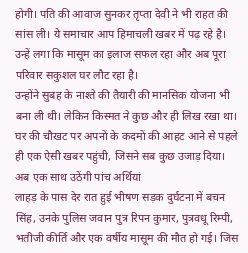होगी। पति की आवाज सुनकर तृप्ता देवी ने भी राहत की सांस ली। ये समाचार आप हिमाचली खबर में पढ़ रहे है। उन्हें लगा कि मासूम का इलाज सफल रहा और अब पूरा परिवार सकुशल घर लौट रहा है।
उन्होंने सुबह के नाश्ते की तैयारी की मानसिक योजना भी बना ली थी। लेकिन किस्मत ने कुछ और ही लिख रखा था। घर की चौखट पर अपनों के कदमों की आहट आने से पहले ही एक ऐसी खबर पहुंची, जिसने सब कुछ उजाड़ दिया।
अब एक साथ उठेंगी पांच अर्थियां
लाहड़ के पास देर रात हुई भीषण सड़क दुर्घटना में बचन सिंह, उनके पुलिस जवान पुत्र रिपन कुमार, पुत्रवधू रिम्पी, भतीजी कीर्ति और एक वर्षीय मासूम की मौत हो गई। जिस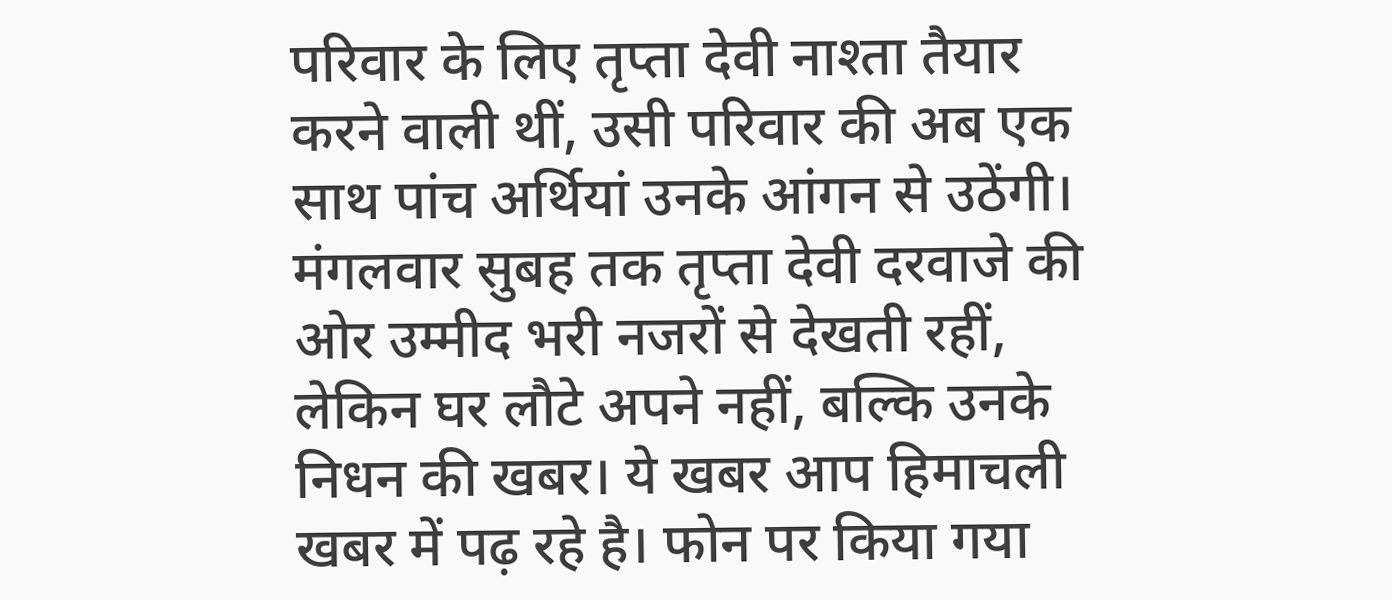परिवार के लिए तृप्ता देवी नाश्ता तैयार करने वाली थीं, उसी परिवार की अब एक साथ पांच अर्थियां उनके आंगन से उठेंगी।
मंगलवार सुबह तक तृप्ता देवी दरवाजे की ओर उम्मीद भरी नजरों से देखती रहीं, लेकिन घर लौटे अपने नहीं, बल्कि उनके निधन की खबर। ये खबर आप हिमाचली खबर में पढ़ रहे है। फोन पर किया गया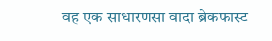वह एक साधारणसा वादा ब्रेकफास्ट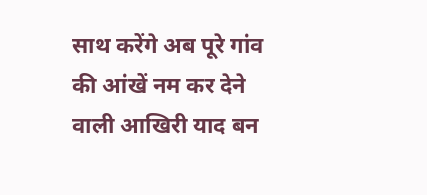साथ करेंगे अब पूरे गांव की आंखें नम कर देने वाली आखिरी याद बन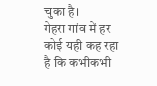चुका है।
गेहरा गांव में हर कोई यही कह रहा है कि कभीकभी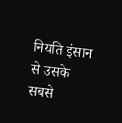नियति इंसान से उसके सबसे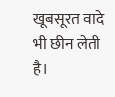खूबसूरत वादे भी छीन लेती है।